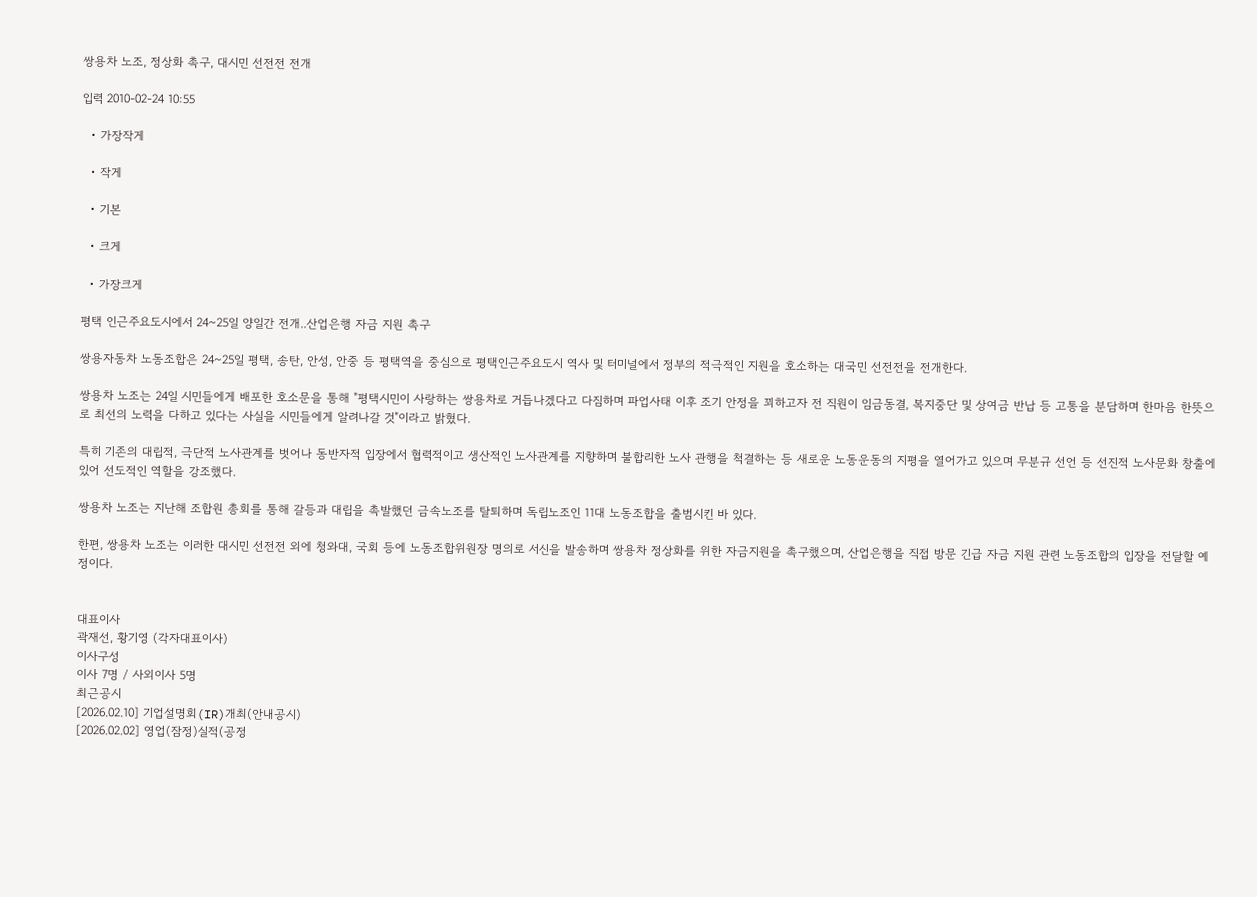쌍용차 노조, 정상화 촉구, 대시민 선전전 전개

입력 2010-02-24 10:55

  • 가장작게

  • 작게

  • 기본

  • 크게

  • 가장크게

평택 인근주요도시에서 24~25일 양일간 전개..산업은행 자금 지원 촉구

쌍용자동차 노동조합은 24~25일 평택, 송탄, 안성, 안중 등 평택역을 중심으로 평택인근주요도시 역사 및 터미널에서 정부의 적극적인 지원을 호소하는 대국민 선전전을 전개한다.

쌍용차 노조는 24일 시민들에게 배포한 호소문을 통해 "평택시민이 사랑하는 쌍용차로 거듭나겠다고 다짐하며 파업사태 이후 조기 안정을 꾀하고자 전 직원이 임금동결, 복지중단 및 상여금 반납 등 고통을 분담하며 한마음 한뜻으로 최선의 노력을 다하고 있다는 사실을 시민들에게 알려나갈 것"이라고 밝혔다.

특히 기존의 대립적, 극단적 노사관계를 벗어나 동반자적 입장에서 협력적이고 생산적인 노사관계를 지향하며 불합리한 노사 관행을 척결하는 등 새로운 노동운동의 지평을 열어가고 있으며 무분규 선언 등 선진적 노사문화 창출에 있어 선도적인 역할을 강조했다.

쌍용차 노조는 지난해 조합원 총회를 통해 갈등과 대립을 촉발했던 금속노조를 탈퇴하며 독립노조인 11대 노동조합을 출범시킨 바 있다.

한편, 쌍용차 노조는 이러한 대시민 선전전 외에 청와대, 국회 등에 노동조합위원장 명의로 서신을 발송하며 쌍용차 정상화를 위한 자금지원을 촉구했으며, 산업은행을 직접 방문 긴급 자금 지원 관련 노동조합의 입장을 전달할 예정이다.


대표이사
곽재선, 황기영 (각자대표이사)
이사구성
이사 7명 / 사외이사 5명
최근공시
[2026.02.10] 기업설명회(IR)개최(안내공시)
[2026.02.02] 영업(잠정)실적(공정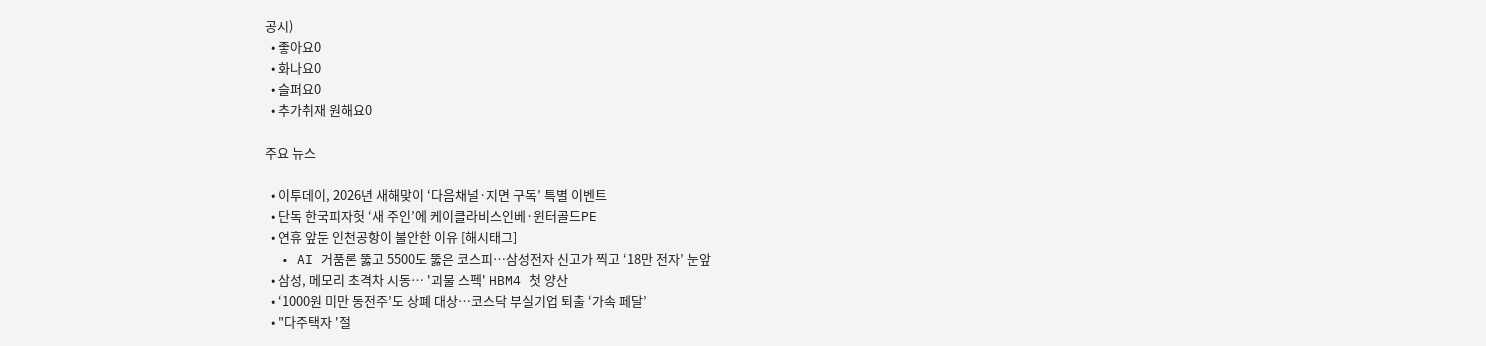공시)
  • 좋아요0
  • 화나요0
  • 슬퍼요0
  • 추가취재 원해요0

주요 뉴스

  • 이투데이, 2026년 새해맞이 ‘다음채널·지면 구독’ 특별 이벤트
  • 단독 한국피자헛 ‘새 주인’에 케이클라비스인베·윈터골드PE
  • 연휴 앞둔 인천공항이 불안한 이유 [해시태그]
  • AI 거품론 뚫고 5500도 뚫은 코스피⋯삼성전자 신고가 찍고 ‘18만 전자’ 눈앞
  • 삼성, 메모리 초격차 시동… '괴물 스펙' HBM4 첫 양산
  • ‘1000원 미만 동전주’도 상폐 대상…코스닥 부실기업 퇴출 ‘가속 페달’
  • "다주택자 '절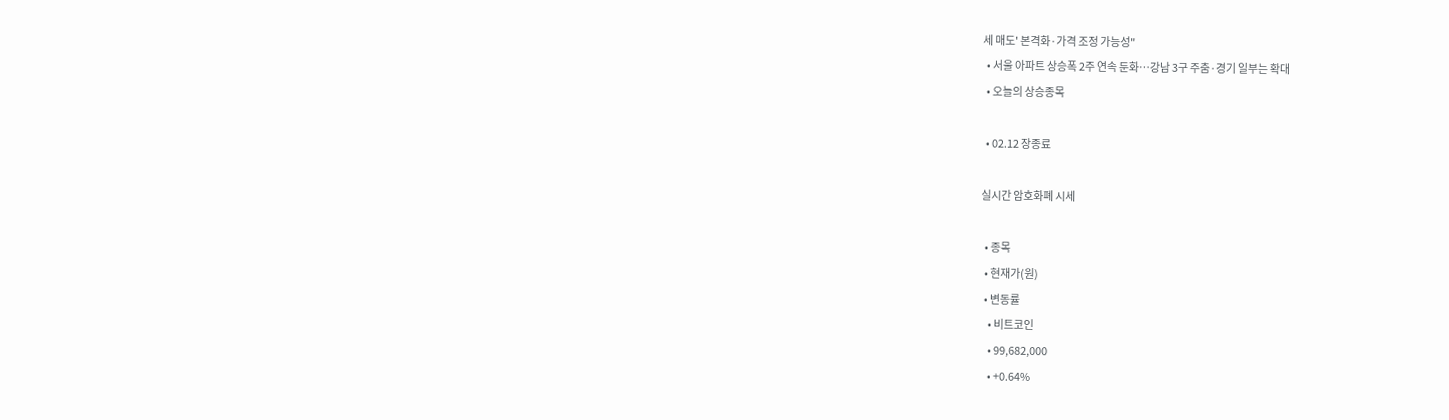세 매도' 본격화·가격 조정 가능성"
  • 서울 아파트 상승폭 2주 연속 둔화…강남 3구 주춤·경기 일부는 확대
  • 오늘의 상승종목

  • 02.12 장종료

실시간 암호화폐 시세

  • 종목
  • 현재가(원)
  • 변동률
    • 비트코인
    • 99,682,000
    • +0.64%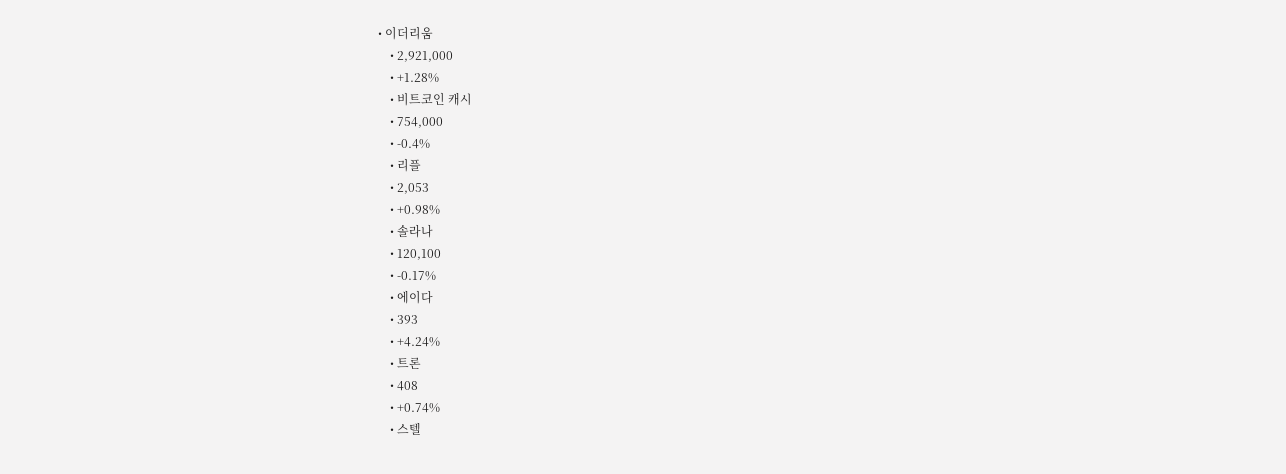• 이더리움
    • 2,921,000
    • +1.28%
    • 비트코인 캐시
    • 754,000
    • -0.4%
    • 리플
    • 2,053
    • +0.98%
    • 솔라나
    • 120,100
    • -0.17%
    • 에이다
    • 393
    • +4.24%
    • 트론
    • 408
    • +0.74%
    • 스텔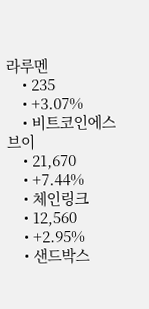라루멘
    • 235
    • +3.07%
    • 비트코인에스브이
    • 21,670
    • +7.44%
    • 체인링크
    • 12,560
    • +2.95%
    • 샌드박스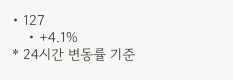• 127
    • +4.1%
* 24시간 변동률 기준